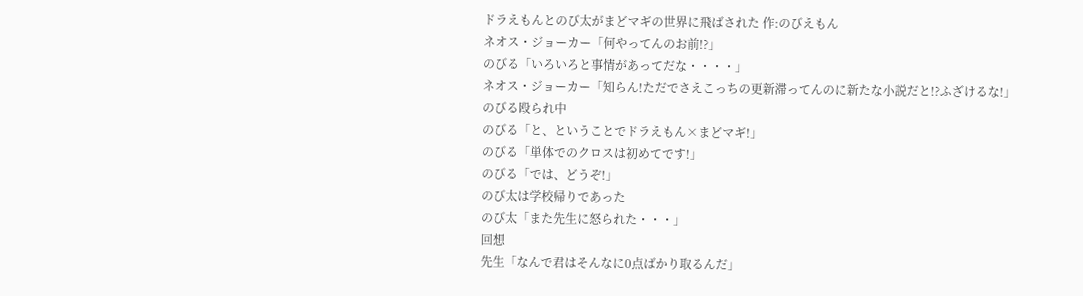ドラえもんとのび太がまどマギの世界に飛ばされた 作:のびえもん
ネオス・ジョーカー「何やってんのお前!?」
のびる「いろいろと事情があってだな・・・・」
ネオス・ジョーカー「知らん!ただでさえこっちの更新滞ってんのに新たな小説だと!?ふざけるな!」
のびる殴られ中
のびる「と、ということでドラえもん×まどマギ!」
のびる「単体でのクロスは初めてです!」
のびる「では、どうぞ!」
のび太は学校帰りであった
のび太「また先生に怒られた・・・」
回想
先生「なんで君はそんなに0点ばかり取るんだ」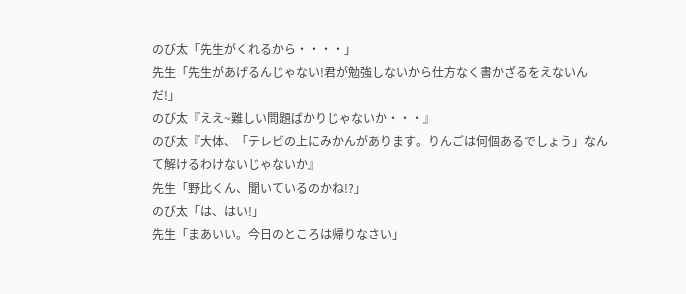のび太「先生がくれるから・・・・」
先生「先生があげるんじゃない!君が勉強しないから仕方なく書かざるをえないんだ!」
のび太『ええ~難しい問題ばかりじゃないか・・・』
のび太『大体、「テレビの上にみかんがあります。りんごは何個あるでしょう」なんて解けるわけないじゃないか』
先生「野比くん、聞いているのかね!?」
のび太「は、はい!」
先生「まあいい。今日のところは帰りなさい」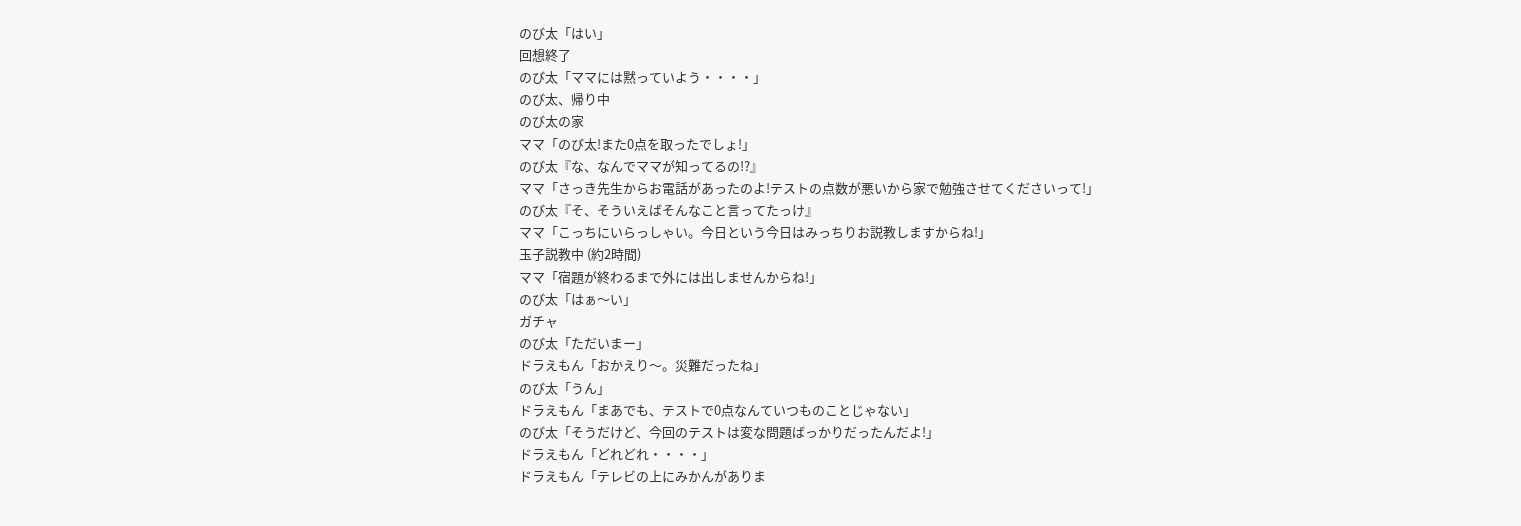のび太「はい」
回想終了
のび太「ママには黙っていよう・・・・」
のび太、帰り中
のび太の家
ママ「のび太!また0点を取ったでしょ!」
のび太『な、なんでママが知ってるの!?』
ママ「さっき先生からお電話があったのよ!テストの点数が悪いから家で勉強させてくださいって!」
のび太『そ、そういえばそんなこと言ってたっけ』
ママ「こっちにいらっしゃい。今日という今日はみっちりお説教しますからね!」
玉子説教中 (約2時間)
ママ「宿題が終わるまで外には出しませんからね!」
のび太「はぁ〜い」
ガチャ
のび太「ただいまー」
ドラえもん「おかえり〜。災難だったね」
のび太「うん」
ドラえもん「まあでも、テストで0点なんていつものことじゃない」
のび太「そうだけど、今回のテストは変な問題ばっかりだったんだよ!」
ドラえもん「どれどれ・・・・」
ドラえもん「テレビの上にみかんがありま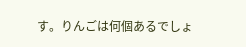す。りんごは何個あるでしょ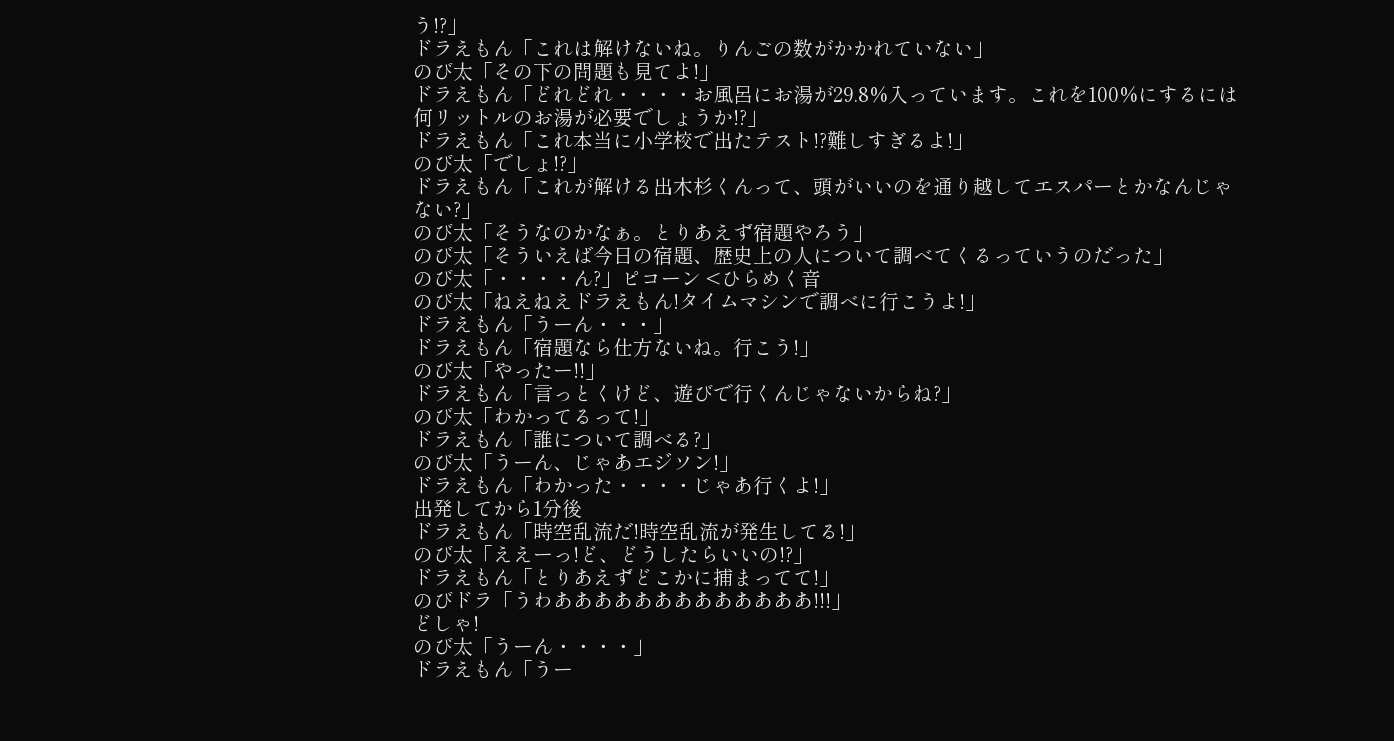う!?」
ドラえもん「これは解けないね。りんごの数がかかれていない」
のび太「その下の問題も見てよ!」
ドラえもん「どれどれ・・・・お風呂にお湯が29.8%入っています。これを100%にするには何リットルのお湯が必要でしょうか!?」
ドラえもん「これ本当に小学校で出たテスト!?難しすぎるよ!」
のび太「でしょ!?」
ドラえもん「これが解ける出木杉くんって、頭がいいのを通り越してエスパーとかなんじゃない?」
のび太「そうなのかなぁ。とりあえず宿題やろう」
のび太「そういえば今日の宿題、歴史上の人について調べてくるっていうのだった」
のび太「・・・・ん?」ピコーン <ひらめく音
のび太「ねえねえドラえもん!タイムマシンで調べに行こうよ!」
ドラえもん「うーん・・・」
ドラえもん「宿題なら仕方ないね。行こう!」
のび太「やったー!!」
ドラえもん「言っとくけど、遊びで行くんじゃないからね?」
のび太「わかってるって!」
ドラえもん「誰について調べる?」
のび太「うーん、じゃあエジソン!」
ドラえもん「わかった・・・・じゃあ行くよ!」
出発してから1分後
ドラえもん「時空乱流だ!時空乱流が発生してる!」
のび太「ええーっ!ど、どうしたらいいの!?」
ドラえもん「とりあえずどこかに捕まってて!」
のびドラ「うわあああああああああああああ!!!」
どしゃ!
のび太「うーん・・・・」
ドラえもん「うー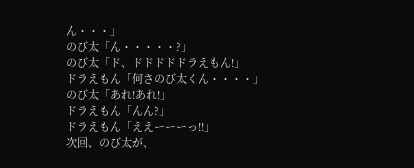ん・・・」
のび太「ん・・・・・?」
のび太「ド、ドドドドドラえもん!」
ドラえもん「何さのび太くん・・・・」
のび太「あれ!あれ!」
ドラえもん「んん?」
ドラえもん「ええーーーっ!!」
次回、のび太が、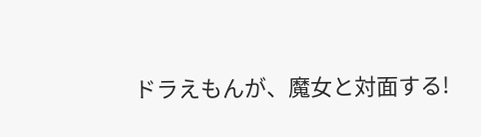ドラえもんが、魔女と対面する!